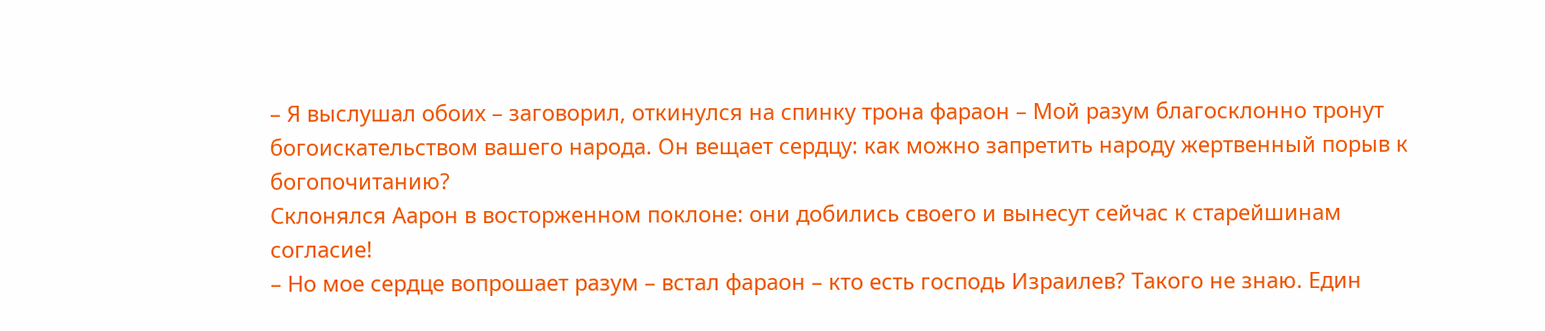– Я выслушал обоих – заговорил, откинулся на спинку трона фараон – Мой разум благосклонно тронут богоискательством вашего народа. Он вещает сердцу: как можно запретить народу жертвенный порыв к богопочитанию?
Склонялся Аарон в восторженном поклоне: они добились своего и вынесут сейчас к старейшинам согласие!
– Но мое сердце вопрошает разум – встал фараон – кто есть господь Израилев? Такого не знаю. Един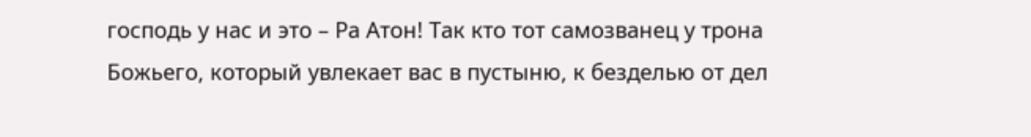господь у нас и это – Ра Атон! Так кто тот самозванец у трона Божьего, который увлекает вас в пустыню, к безделью от дел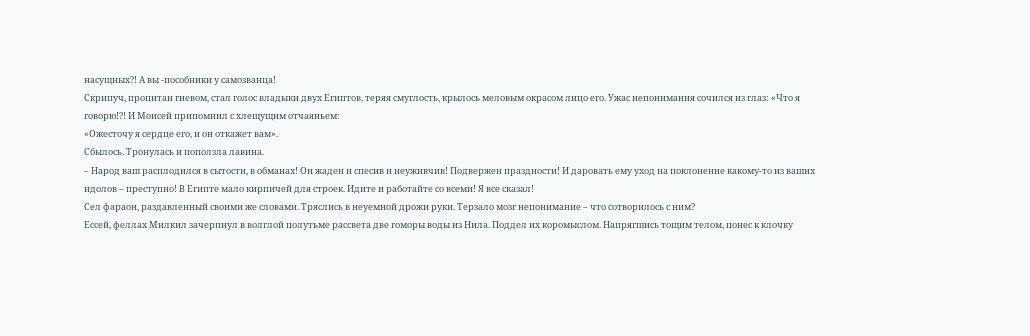насущных?! А вы -пособники у самозванца!
Скрипуч, пропитан гневом, стал голос владыки двух Египтов, теряя смуглость, крылось меловым окрасом лицо его. Ужас непонимания сочился из глаз: «Что я говорю!?! И Моисей припомнил с хлещущим отчаяньем:
«Ожесточу я сердце его, и он откажет вам».
Сбылось. Тронулась и поползла лавина.
– Народ ваш расплодился в сытости, в обманах! Он жаден и спесив и неуживчив! Подвержен праздности! И даровать ему уход на поклонение какому-то из ваших идолов – преступно! В Египте мало кирпичей для строек. Идите и работайте со всеми! Я все сказал!
Сел фараон, раздавленный своими же словами. Тряслись в неуемной дрожи руки. Терзало мозг непонимание – что сотворилось с ним?
Ессей, феллах Милкил зачерпнул в волглой полутьме рассвета две гоморы воды из Нила. Поддел их коромыслом. Напрягшись тощим телом, понес к клочку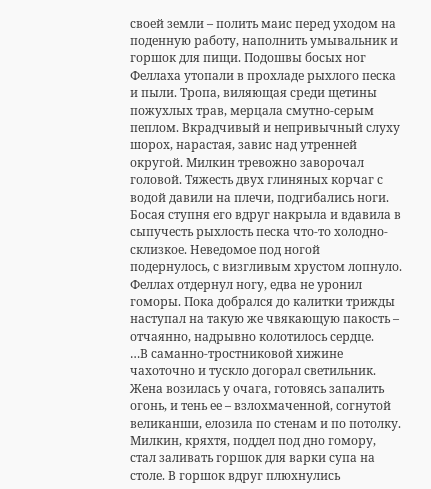своей земли – полить маис перед уходом на поденную работу, наполнить умывальник и горшок для пищи. Подошвы босых ног Феллаха утопали в прохладе рыхлого песка и пыли. Тропа, виляющая среди щетины пожухлых трав, мерцала смутно-серым пеплом. Вкрадчивый и непривычный слуху шорох, нарастая, завис над утренней округой. Милкин тревожно заворочал головой. Тяжесть двух глиняных корчаг с водой давили на плечи, подгибались ноги. Босая ступня его вдруг накрыла и вдавила в сыпучесть рыхлость песка что-то холодно-склизкое. Неведомое под ногой подернулось, с визгливым хрустом лопнуло. Феллах отдернул ногу, едва не уронил гоморы. Пока добрался до калитки трижды наступал на такую же чвякающую пакость – отчаянно, надрывно колотилось сердце.
…В саманно-тростниковой хижине чахоточно и тускло догорал светильник. Жена возилась у очага, готовясь запалить огонь, и тень ее – взлохмаченной, согнутой великанши, елозила по стенам и по потолку.
Милкин, кряхтя, поддел под дно гомору, стал заливать горшок для варки супа на столе. В горшок вдруг плюхнулись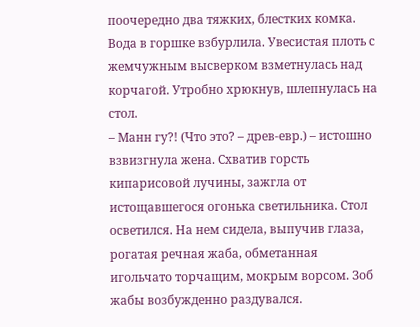поочередно два тяжких, блестких комка. Вода в горшке взбурлила. Увесистая плоть с жемчужным высверком взметнулась над корчагой. Утробно хрюкнув, шлепнулась на стол.
– Манн гу?! (Что это? – древ-евр.) – истошно взвизгнула жена. Схватив горсть кипарисовой лучины, зажгла от истощавшегося огонька светильника. Стол осветился. На нем сидела, выпучив глаза, рогатая речная жаба, обметанная игольчато торчащим, мокрым ворсом. Зоб жабы возбужденно раздувался.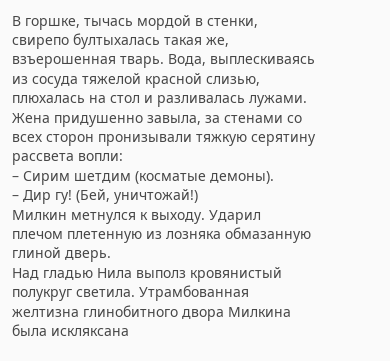В горшке, тычась мордой в стенки, свирепо бултыхалась такая же, взъерошенная тварь. Вода, выплескиваясь из сосуда тяжелой красной слизью, плюхалась на стол и разливалась лужами.
Жена придушенно завыла, за стенами со всех сторон пронизывали тяжкую серятину рассвета вопли:
– Сирим шетдим (косматые демоны).
– Дир гу! (Бей, уничтожай!)
Милкин метнулся к выходу. Ударил плечом плетенную из лозняка обмазанную глиной дверь.
Над гладью Нила выполз кровянистый полукруг светила. Утрамбованная желтизна глинобитного двора Милкина была искляксана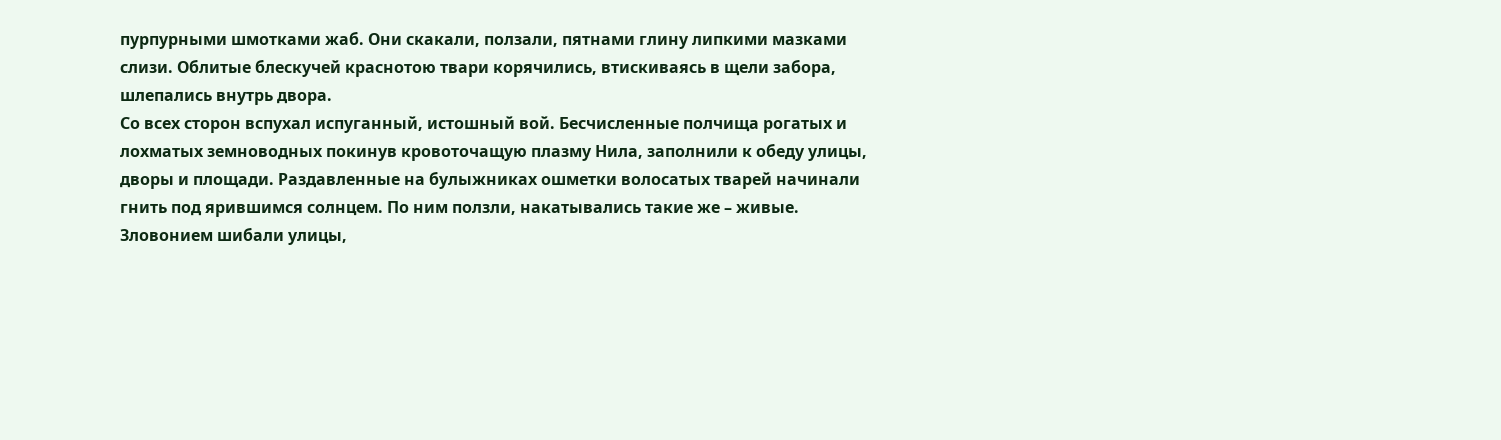пурпурными шмотками жаб. Они скакали, ползали, пятнами глину липкими мазками слизи. Облитые блескучей краснотою твари корячились, втискиваясь в щели забора, шлепались внутрь двора.
Со всех сторон вспухал испуганный, истошный вой. Бесчисленные полчища рогатых и лохматых земноводных покинув кровоточащую плазму Нила, заполнили к обеду улицы, дворы и площади. Раздавленные на булыжниках ошметки волосатых тварей начинали гнить под ярившимся солнцем. По ним ползли, накатывались такие же – живые. Зловонием шибали улицы,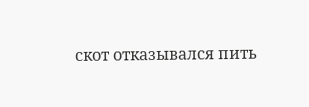скот отказывался пить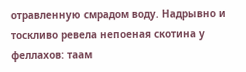отравленную смрадом воду. Надрывно и тоскливо ревела непоеная скотина у феллахов: таам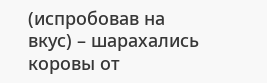(испробовав на вкус) – шарахались коровы от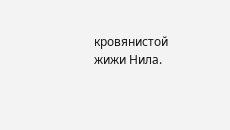кровянистой жижи Нила.